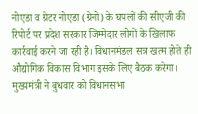नोएडा व ग्रेटर नोएडा (ग्रेनो) के घपलों की सीएजी की रिपोर्ट पर प्रदेश सरकार जिम्मेदार लोगों के खिलाफ कार्रवाई करने जा रही है। विधानमंडल सत्र खत्म होते ही औद्योगिक विकास विभाग इसके लिए बैठक करेगा।
मुख्यमंत्री ने बुधवार को विधानसभा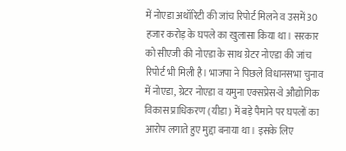में नोएडा अथॉरिटी की जांच रिपोर्ट मिलने व उसमें 30 हजार करोड़ के घपले का खुलासा किया था। सरकार को सीएजी की नोएडा के साथ ग्रेटर नोएडा की जांच रिपोर्ट भी मिली है। भाजपा ने पिछले विधानसभा चुनाव में नोएडा, ग्रेटर नोएडा व यमुना एक्सप्रेस-वे औद्योगिक विकास प्राधिकरण (यीडा) में बड़े पैमाने पर घपलों का आरोप लगाते हुए मुद्दा बनाया था। इसके लिए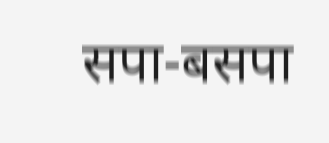सपा-बसपा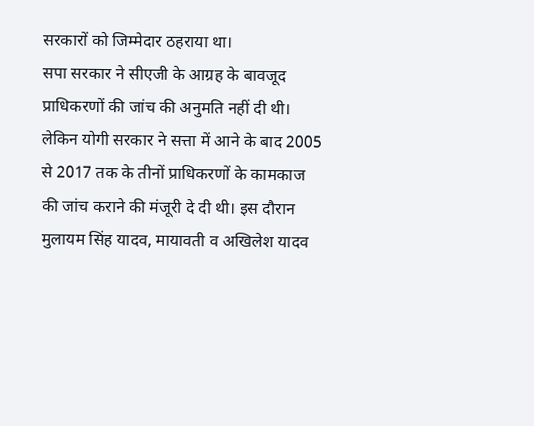सरकारों को जिम्मेदार ठहराया था।
सपा सरकार ने सीएजी के आग्रह के बावजूद प्राधिकरणों की जांच की अनुमति नहीं दी थी। लेकिन योगी सरकार ने सत्ता में आने के बाद 2005 से 2017 तक के तीनों प्राधिकरणों के कामकाज की जांच कराने की मंजूरी दे दी थी। इस दौरान मुलायम सिंह यादव, मायावती व अखिलेश यादव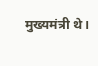मुख्यमंत्री थे।